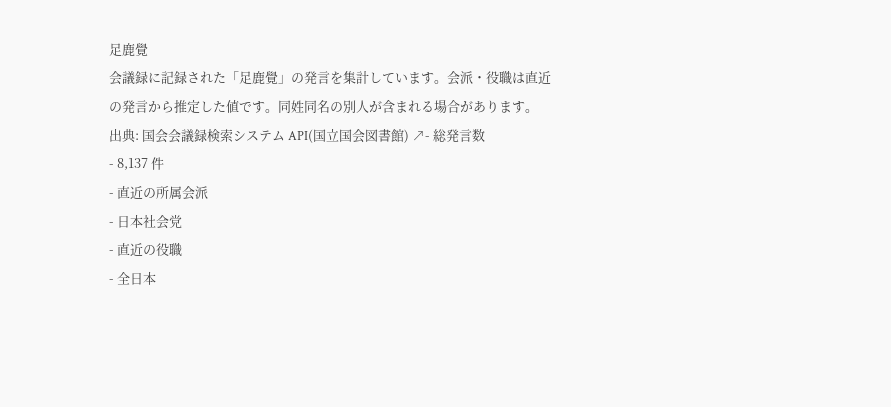足鹿覺
会議録に記録された「足鹿覺」の発言を集計しています。会派・役職は直近の発言から推定した値です。同姓同名の別人が含まれる場合があります。
出典: 国会会議録検索システム API(国立国会図書館) ↗- 総発言数
- 8,137 件
- 直近の所属会派
- 日本社会党
- 直近の役職
- 全日本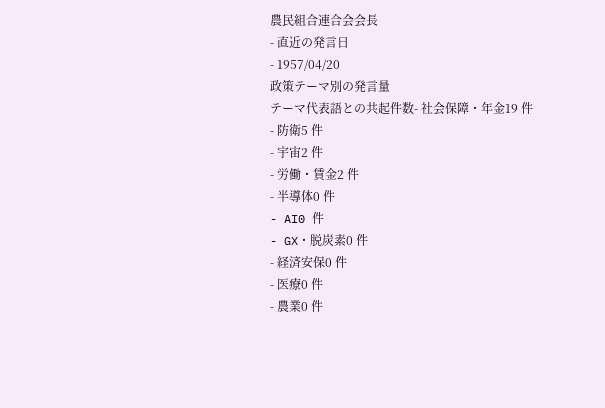農民組合連合会会長
- 直近の発言日
- 1957/04/20
政策テーマ別の発言量
テーマ代表語との共起件数- 社会保障・年金19 件
- 防衛5 件
- 宇宙2 件
- 労働・賃金2 件
- 半導体0 件
- AI0 件
- GX・脱炭素0 件
- 経済安保0 件
- 医療0 件
- 農業0 件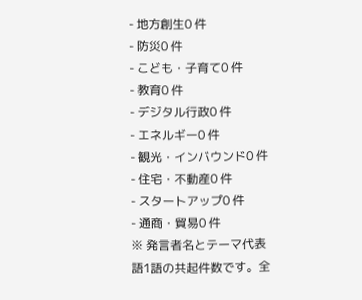- 地方創生0 件
- 防災0 件
- こども・子育て0 件
- 教育0 件
- デジタル行政0 件
- エネルギー0 件
- 観光・インバウンド0 件
- 住宅・不動産0 件
- スタートアップ0 件
- 通商・貿易0 件
※ 発言者名とテーマ代表語1語の共起件数です。全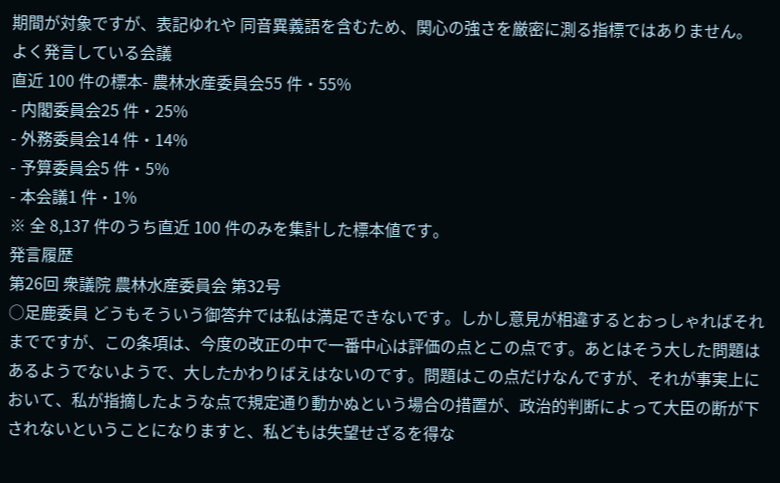期間が対象ですが、表記ゆれや 同音異義語を含むため、関心の強さを厳密に測る指標ではありません。
よく発言している会議
直近 100 件の標本- 農林水産委員会55 件・55%
- 内閣委員会25 件・25%
- 外務委員会14 件・14%
- 予算委員会5 件・5%
- 本会議1 件・1%
※ 全 8,137 件のうち直近 100 件のみを集計した標本値です。
発言履歴
第26回 衆議院 農林水産委員会 第32号
○足鹿委員 どうもそういう御答弁では私は満足できないです。しかし意見が相違するとおっしゃればそれまでですが、この条項は、今度の改正の中で一番中心は評価の点とこの点です。あとはそう大した問題はあるようでないようで、大したかわりばえはないのです。問題はこの点だけなんですが、それが事実上において、私が指摘したような点で規定通り動かぬという場合の措置が、政治的判断によって大臣の断が下されないということになりますと、私どもは失望せざるを得な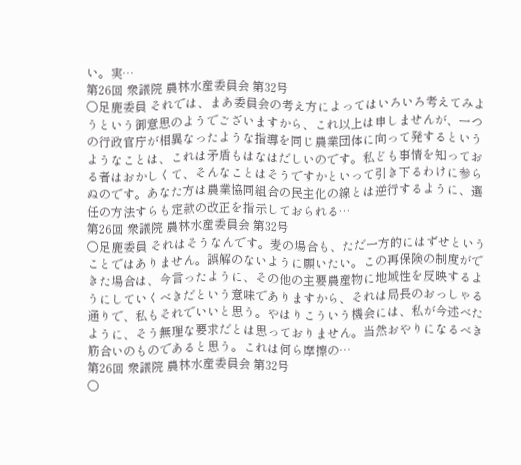い。実…
第26回 衆議院 農林水産委員会 第32号
○足鹿委員 それでは、まあ委員会の考え方によってはいろいろ考えてみようという御意思のようでございますから、これ以上は申しませんが、一つの行政官庁が相異なったような指導を同じ農業団体に向って発するというようなことは、これは矛盾もはなはだしいのです。私ども事情を知っておる者はおかしくて、そんなことはそうですかといって引き下るわけに参らぬのです。あなた方は農業協同組合の民主化の線とは逆行するように、選任の方法すらも定款の改正を指示しておられる…
第26回 衆議院 農林水産委員会 第32号
○足鹿委員 それはそうなんです。麦の場合も、ただ一方的にはずせということではありません。誤解のないように願いたい。この再保険の制度ができた場合は、今言ったように、その他の主要農産物に地域性を反映するようにしていくべきだという意味でありますから、それは局長のおっしゃる通りで、私もそれでいいと思う。やはりこういう機会には、私が今述べたように、そう無理な要求だとは思っておりません。当然おやりになるべき筋合いのものであると思う。これは何ら摩擦の…
第26回 衆議院 農林水産委員会 第32号
○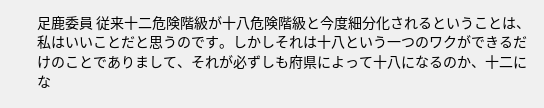足鹿委員 従来十二危険階級が十八危険階級と今度細分化されるということは、私はいいことだと思うのです。しかしそれは十八という一つのワクができるだけのことでありまして、それが必ずしも府県によって十八になるのか、十二にな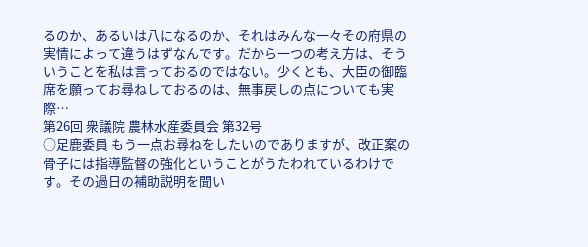るのか、あるいは八になるのか、それはみんな一々その府県の実情によって違うはずなんです。だから一つの考え方は、そういうことを私は言っておるのではない。少くとも、大臣の御臨席を願ってお尋ねしておるのは、無事戻しの点についても実際…
第26回 衆議院 農林水産委員会 第32号
○足鹿委員 もう一点お尋ねをしたいのでありますが、改正案の骨子には指導監督の強化ということがうたわれているわけです。その過日の補助説明を聞い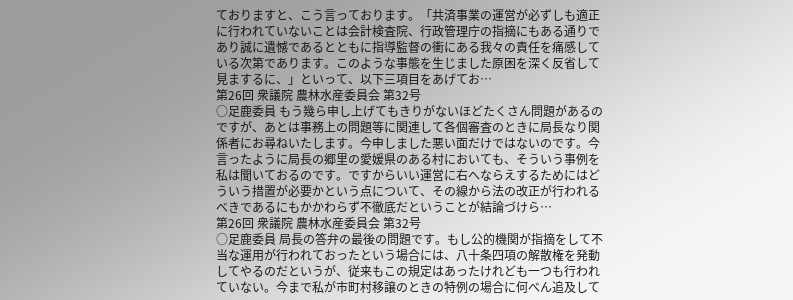ておりますと、こう言っております。「共済事業の運営が必ずしも適正に行われていないことは会計検査院、行政管理庁の指摘にもある通りであり誠に遺憾であるとともに指導監督の衝にある我々の責任を痛感している次第であります。このような事態を生じました原困を深く反省して見まするに、」といって、以下三項目をあげてお…
第26回 衆議院 農林水産委員会 第32号
○足鹿委員 もう幾ら申し上げてもきりがないほどたくさん問題があるのですが、あとは事務上の問題等に関連して各個審査のときに局長なり関係者にお尋ねいたします。今申しました悪い面だけではないのです。今言ったように局長の郷里の愛媛県のある村においても、そういう事例を私は聞いておるのです。ですからいい運営に右へならえするためにはどういう措置が必要かという点について、その線から法の改正が行われるべきであるにもかかわらず不徹底だということが結論づけら…
第26回 衆議院 農林水産委員会 第32号
○足鹿委員 局長の答弁の最後の問題です。もし公的機関が指摘をして不当な運用が行われておったという場合には、八十条四項の解散権を発動してやるのだというが、従来もこの規定はあったけれども一つも行われていない。今まで私が市町村移譲のときの特例の場合に何べん追及して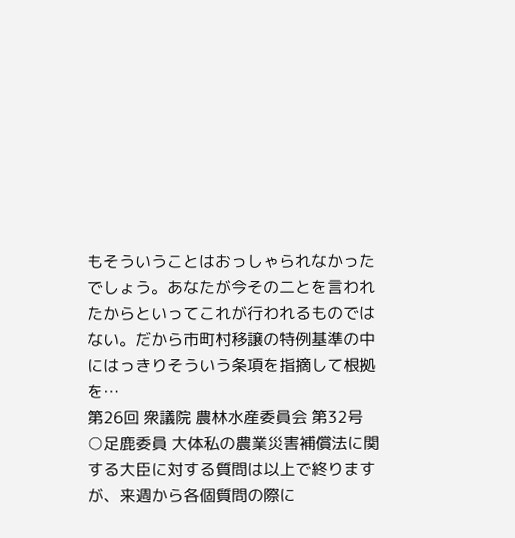もそういうことはおっしゃられなかったでしょう。あなたが今その二とを言われたからといってこれが行われるものではない。だから市町村移譲の特例基準の中にはっきりそういう条項を指摘して根拠を…
第26回 衆議院 農林水産委員会 第32号
○足鹿委員 大体私の農業災害補償法に関する大臣に対する質問は以上で終りますが、来週から各個質問の際に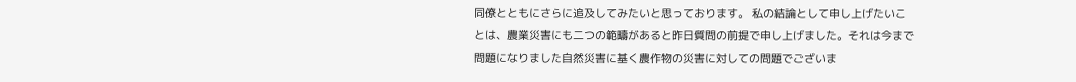同僚とともにさらに追及してみたいと思っております。 私の結論として申し上げたいことは、農業災害にも二つの範疇があると昨日質問の前提で申し上げました。それは今まで問題になりました自然災害に基く農作物の災害に対しての問題でございま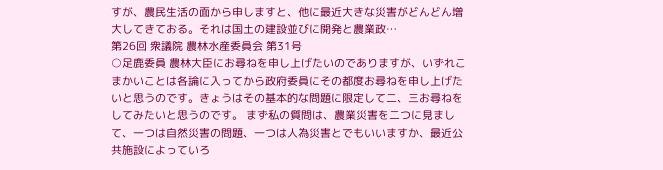すが、農民生活の面から申しますと、他に最近大きな災害がどんどん増大してきておる。それは国土の建設並びに開発と農業政…
第26回 衆議院 農林水産委員会 第31号
○足鹿委員 農林大臣にお尋ねを申し上げたいのでありますが、いずれこまかいことは各論に入ってから政府委員にその都度お尋ねを申し上げたいと思うのです。きょうはその基本的な問題に限定して二、三お尋ねをしてみたいと思うのです。 まず私の質問は、農業災害を二つに見まして、一つは自然災害の問題、一つは人為災害とでもいいますか、最近公共施設によっていろ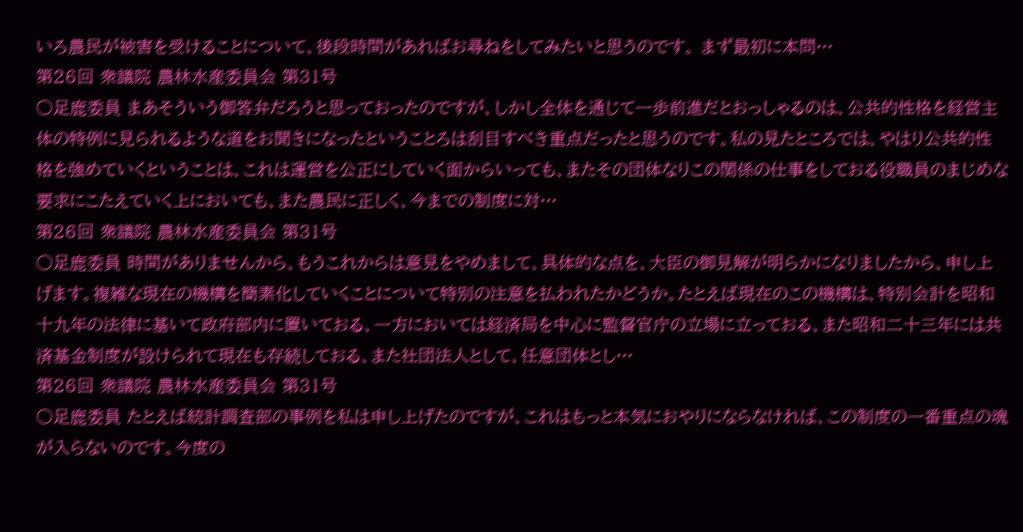いろ農民が被害を受けることについて、後段時間があればお尋ねをしてみたいと思うのです。 まず最初に本問…
第26回 衆議院 農林水産委員会 第31号
○足鹿委員 まあそういう御答弁だろうと思っておったのですが、しかし全体を通じて一歩前進だとおっしゃるのは、公共的性格を経営主体の特例に見られるような道をお聞きになったということろは刮目すべき重点だったと思うのです。私の見たところでは、やはり公共的性格を強めていくということは、これは運営を公正にしていく面からいっても、またその団体なりこの関係の仕事をしておる役職員のまじめな要求にこたえていく上においても、また農民に正しく、今までの制度に対…
第26回 衆議院 農林水産委員会 第31号
○足鹿委員 時間がありませんから、もうこれからは意見をやめまして、具体的な点を、大臣の御見解が明らかになりましたから、申し上げます。複雑な現在の機構を簡素化していくことについて特別の注意を払われたかどうか。たとえば現在のこの機構は、特別会計を昭和十九年の法律に基いて政府部内に置いておる、一方においては経済局を中心に監督官庁の立場に立っておる、また昭和二十三年には共済基金制度が設けられて現在も存続しておる、また社団法人として、任意団体とし…
第26回 衆議院 農林水産委員会 第31号
○足鹿委員 たとえば統計調査部の事例を私は申し上げたのですが、これはもっと本気におやりにならなければ、この制度の一番重点の魂が入らないのです。今度の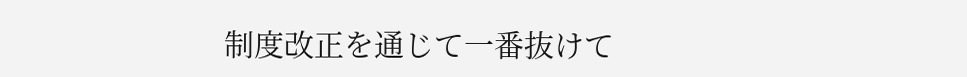制度改正を通じて一番抜けて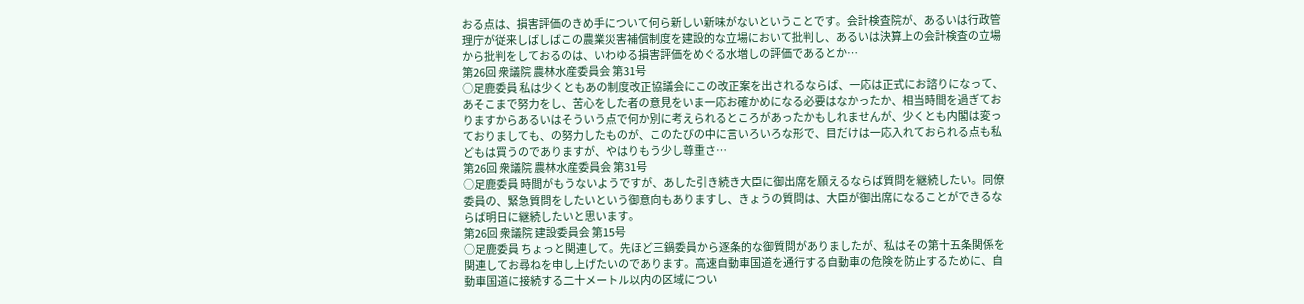おる点は、損害評価のきめ手について何ら新しい新味がないということです。会計検査院が、あるいは行政管理庁が従来しばしばこの農業災害補償制度を建設的な立場において批判し、あるいは決算上の会計検査の立場から批判をしておるのは、いわゆる損害評価をめぐる水増しの評価であるとか…
第26回 衆議院 農林水産委員会 第31号
○足鹿委員 私は少くともあの制度改正協議会にこの改正案を出されるならば、一応は正式にお諮りになって、あそこまで努力をし、苦心をした者の意見をいま一応お確かめになる必要はなかったか、相当時間を過ぎておりますからあるいはそういう点で何か別に考えられるところがあったかもしれませんが、少くとも内閣は変っておりましても、の努力したものが、このたびの中に言いろいろな形で、目だけは一応入れておられる点も私どもは買うのでありますが、やはりもう少し尊重さ…
第26回 衆議院 農林水産委員会 第31号
○足鹿委員 時間がもうないようですが、あした引き続き大臣に御出席を願えるならば質問を継続したい。同僚委員の、緊急質問をしたいという御意向もありますし、きょうの質問は、大臣が御出席になることができるならば明日に継続したいと思います。
第26回 衆議院 建設委員会 第15号
○足鹿委員 ちょっと関連して。先ほど三鍋委員から逐条的な御質問がありましたが、私はその第十五条関係を関連してお尋ねを申し上げたいのであります。高速自動車国道を通行する自動車の危険を防止するために、自動車国道に接続する二十メートル以内の区域につい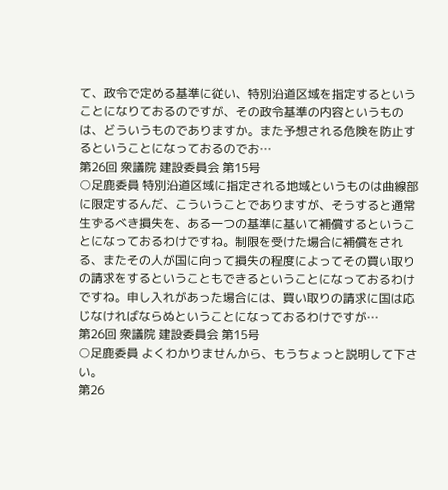て、政令で定める基準に従い、特別沿道区域を指定するということになりておるのですが、その政令基準の内容というものは、どういうものでありますか。また予想される危険を防止するということになっておるのでお…
第26回 衆議院 建設委員会 第15号
○足鹿委員 特別沿道区域に指定される地域というものは曲線部に限定するんだ、こういうことでありますが、そうすると通常生ずるべき損失を、ある一つの基準に基いて補償するということになっておるわけですね。制限を受けた場合に補償をされる、またその人が国に向って損失の程度によってその買い取りの請求をするということもできるということになっておるわけですね。申し入れがあった場合には、買い取りの請求に国は応じなければならぬということになっておるわけですが…
第26回 衆議院 建設委員会 第15号
○足鹿委員 よくわかりませんから、もうちょっと説明して下さい。
第26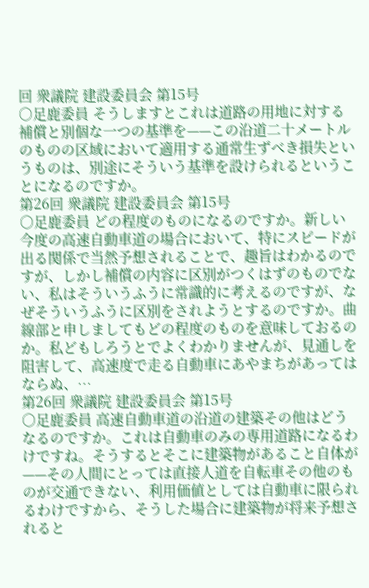回 衆議院 建設委員会 第15号
○足鹿委員 そうしますとこれは道路の用地に対する補償と別個な一つの基準を——この沿道二十メートルのものの区域において適用する通常生ずべき損失というものは、別途にそういう基準を設けられるということになるのですか。
第26回 衆議院 建設委員会 第15号
○足鹿委員 どの程度のものになるのですか。新しい今度の高速自動車道の場合において、特にスピードが出る関係で当然予想されることで、趣旨はわかるのですが、しかし補償の内容に区別がつくはずのものでない、私はそういうふうに常識的に考えるのですが、なぜそういうふうに区別をされようとするのですか。曲線部と申しましてもどの程度のものを意味しておるのか。私どもしろうとでよくわかりませんが、見通しを阻害して、高速度で走る自動車にあやまちがあってはならぬ、…
第26回 衆議院 建設委員会 第15号
○足鹿委員 高速自動車道の沿道の建築その他はどうなるのですか。これは自動車のみの専用道路になるわけですね。そうするとそこに建築物があること自体が——その人間にとっては直接人道を自転車その他のものが交通できない、利用価値としては自動車に限られるわけですから、そうした場合に建築物が将来予想されると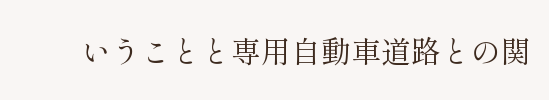いうことと専用自動車道路との関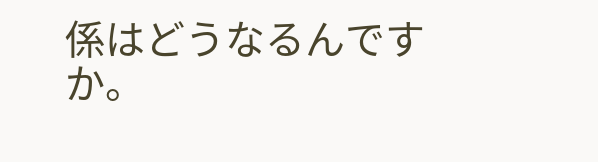係はどうなるんですか。